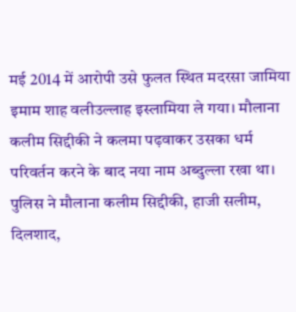मई 2014 में आरोपी उसे फुलत स्थित मदरसा जामिया इमाम शाह वलीउल्लाह इस्लामिया ले गया। मौलाना कलीम सिद्दीकी ने कलमा पढ़वाकर उसका धर्म परिवर्तन करने के बाद नया नाम अब्दुल्ला रखा था।
पुलिस ने मौलाना कलीम सिद्दीकी, हाजी सलीम, दिलशाद,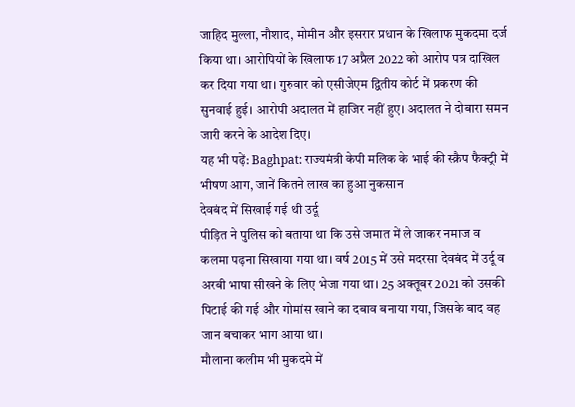जाहिद मुल्ला, नौशाद, मोमीन और इसरार प्रधान के खिलाफ मुकदमा दर्ज किया था। आरोपियों के खिलाफ 17 अप्रैल 2022 को आरोप पत्र दाखिल कर दिया गया था। गुरुवार को एसीजेएम द्वितीय कोर्ट में प्रकरण की सुनवाई हुई। आरोपी अदालत में हाजिर नहीं हुए। अदालत ने दोबारा समन जारी करने के आदेश दिए।
यह भी पढ़ें: Baghpat: राज्यमंत्री केपी मलिक के भाई की स्क्रैप फैक्ट्री में भीषण आग, जानें कितने लाख का हुआ नुकसान
देवबंद में सिखाई गई थी उर्दू
पीड़ित ने पुलिस को बताया था कि उसे जमात में ले जाकर नमाज व कलमा पढ़ना सिखाया गया था। वर्ष 2015 में उसे मदरसा देवबंद में उर्दू व अरबी भाषा सीखने के लिए भेजा गया था। 25 अक्तूबर 2021 को उसकी पिटाई की गई और गोमांस खाने का दबाव बनाया गया, जिसके बाद वह जान बचाकर भाग आया था।
मौलाना कलीम भी मुकदमे में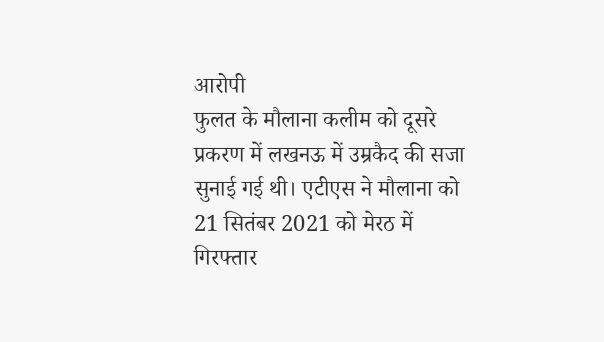आरोपी
फुलत के मौलाना कलीम को दूसरे प्रकरण में लखनऊ में उम्रकैद की सजा सुनाई गई थी। एटीएस ने मौलाना को 21 सितंबर 2021 को मेरठ में गिरफ्तार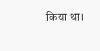किया था।